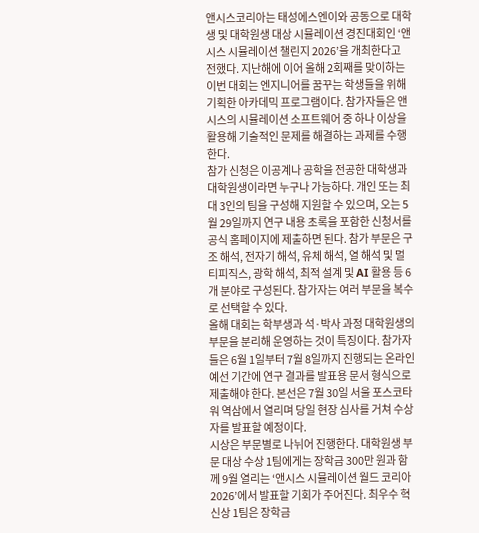앤시스코리아는 태성에스엔이와 공동으로 대학생 및 대학원생 대상 시뮬레이션 경진대회인 ‘앤시스 시뮬레이션 챌린지 2026’을 개최한다고 전했다. 지난해에 이어 올해 2회째를 맞이하는 이번 대회는 엔지니어를 꿈꾸는 학생들을 위해 기획한 아카데믹 프로그램이다. 참가자들은 앤시스의 시뮬레이션 소프트웨어 중 하나 이상을 활용해 기술적인 문제를 해결하는 과제를 수행한다.
참가 신청은 이공계나 공학을 전공한 대학생과 대학원생이라면 누구나 가능하다. 개인 또는 최대 3인의 팀을 구성해 지원할 수 있으며, 오는 5월 29일까지 연구 내용 초록을 포함한 신청서를 공식 홈페이지에 제출하면 된다. 참가 부문은 구조 해석, 전자기 해석, 유체 해석, 열 해석 및 멀티피직스, 광학 해석, 최적 설계 및 AI 활용 등 6개 분야로 구성된다. 참가자는 여러 부문을 복수로 선택할 수 있다.
올해 대회는 학부생과 석·박사 과정 대학원생의 부문을 분리해 운영하는 것이 특징이다. 참가자들은 6월 1일부터 7월 8일까지 진행되는 온라인 예선 기간에 연구 결과를 발표용 문서 형식으로 제출해야 한다. 본선은 7월 30일 서울 포스코타워 역삼에서 열리며 당일 현장 심사를 거쳐 수상자를 발표할 예정이다.
시상은 부문별로 나뉘어 진행한다. 대학원생 부문 대상 수상 1팀에게는 장학금 300만 원과 함께 9월 열리는 ‘앤시스 시뮬레이션 월드 코리아 2026’에서 발표할 기회가 주어진다. 최우수 혁신상 1팀은 장학금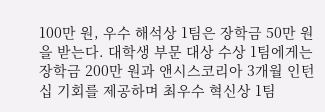100만 원, 우수 해석상 1팀은 장학금 50만 원을 받는다. 대학생 부문 대상 수상 1팀에게는 장학금 200만 원과 앤시스코리아 3개월 인턴십 기회를 제공하며 최우수 혁신상 1팀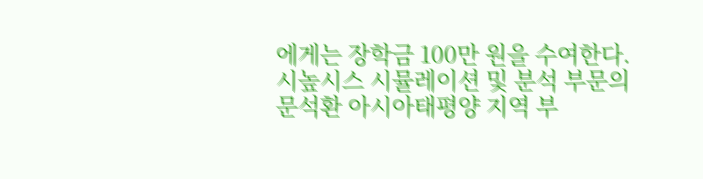에게는 장학금 100만 원을 수여한다.
시높시스 시뮬레이션 및 분석 부문의 문석환 아시아태평양 지역 부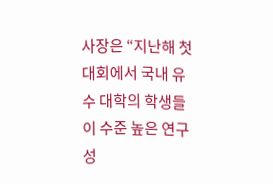사장은 “지난해 첫 대회에서 국내 유수 대학의 학생들이 수준 높은 연구 성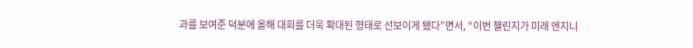과를 보여준 덕분에 올해 대회를 더욱 확대된 형태로 선보이게 됐다”면서, “이번 챌린지가 미래 엔지니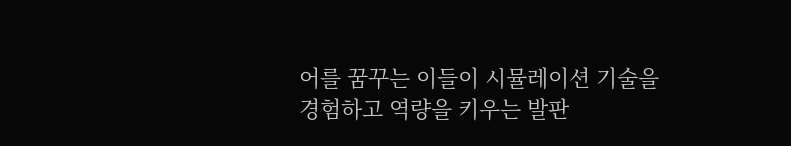어를 꿈꾸는 이들이 시뮬레이션 기술을 경험하고 역량을 키우는 발판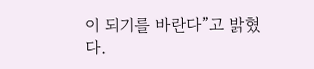이 되기를 바란다”고 밝혔다.